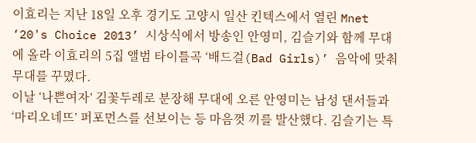이효리는 지난 18일 오후 경기도 고양시 일산 킨텍스에서 열린 Mnet ‘20's Choice 2013’ 시상식에서 방송인 안영미, 김슬기와 함께 무대에 올라 이효리의 5집 앨범 타이틀곡 ‘배드걸(Bad Girls)’ 음악에 맞춰 무대를 꾸몄다.
이날 ‘나쁜여자’ 김꽃두레로 분장해 무대에 오른 안영미는 남성 댄서들과 ‘마리오네뜨’ 퍼포먼스를 선보이는 등 마음껏 끼를 발산했다. 김슬기는 특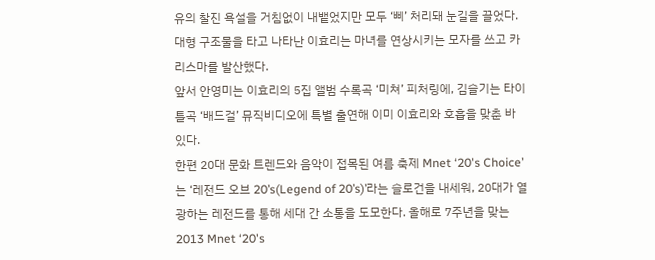유의 찰진 욕설을 거침없이 내뱉었지만 모두 ‘삐’ 처리돼 눈길을 끌었다.
대형 구조물을 타고 나타난 이효리는 마녀를 연상시키는 모자를 쓰고 카리스마를 발산했다.
앞서 안영미는 이효리의 5집 앨범 수록곡 ‘미쳐’ 피처링에, 김슬기는 타이틀곡 ‘배드걸’ 뮤직비디오에 특별 출연해 이미 이효리와 호흡을 맞춘 바 있다.
한편 20대 문화 트렌드와 음악이 접목된 여름 축제 Mnet ‘20's Choice’는 ‘레전드 오브 20’s(Legend of 20’s)’라는 슬로건을 내세워, 20대가 열광하는 레전드를 통해 세대 간 소통을 도모한다. 올해로 7주년을 맞는 2013 Mnet ‘20's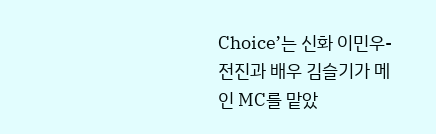Choice’는 신화 이민우-전진과 배우 김슬기가 메인 MC를 맡았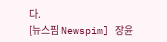다.
[뉴스핌 Newspim] 장윤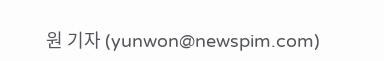원 기자 (yunwon@newspim.com)